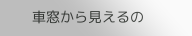車窓から見えるの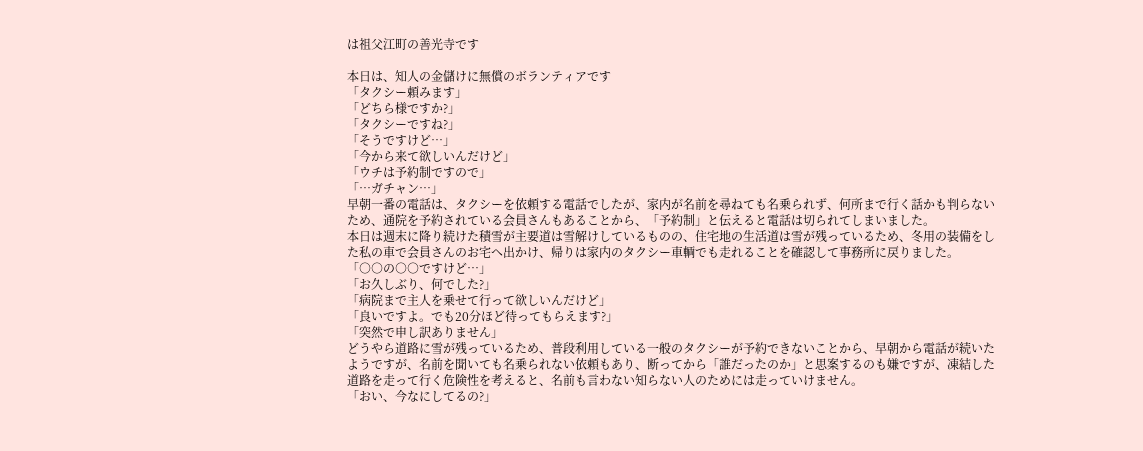は祖父江町の善光寺です

本日は、知人の金儲けに無償のボランティアです
「タクシー頼みます」
「どちら様ですか?」
「タクシーですね?」
「そうですけど…」
「今から来て欲しいんだけど」
「ウチは予約制ですので」
「…ガチャン…」
早朝一番の電話は、タクシーを依頼する電話でしたが、家内が名前を尋ねても名乗られず、何所まで行く話かも判らないため、通院を予約されている会員さんもあることから、「予約制」と伝えると電話は切られてしまいました。
本日は週末に降り続けた積雪が主要道は雪解けしているものの、住宅地の生活道は雪が残っているため、冬用の装備をした私の車で会員さんのお宅へ出かけ、帰りは家内のタクシー車輌でも走れることを確認して事務所に戻りました。
「○○の○○ですけど…」
「お久しぶり、何でした?」
「病院まで主人を乗せて行って欲しいんだけど」
「良いですよ。でも20分ほど待ってもらえます?」
「突然で申し訳ありません」
どうやら道路に雪が残っているため、普段利用している一般のタクシーが予約できないことから、早朝から電話が続いたようですが、名前を聞いても名乗られない依頼もあり、断ってから「誰だったのか」と思案するのも嫌ですが、凍結した道路を走って行く危険性を考えると、名前も言わない知らない人のためには走っていけません。
「おい、今なにしてるの?」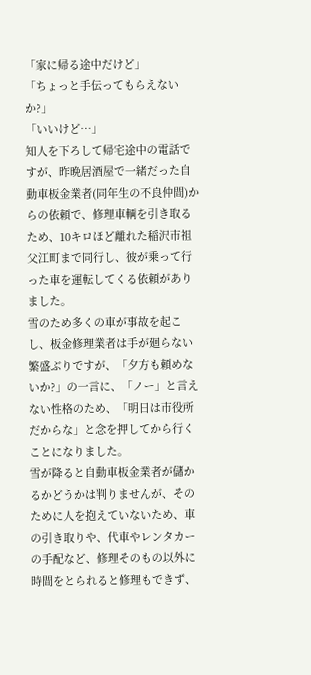「家に帰る途中だけど」
「ちょっと手伝ってもらえないか?」
「いいけど…」
知人を下ろして帰宅途中の電話ですが、昨晩居酒屋で一緒だった自動車板金業者(同年生の不良仲間)からの依頼で、修理車輌を引き取るため、10キロほど離れた稲沢市祖父江町まで同行し、彼が乗って行った車を運転してくる依頼がありました。
雪のため多くの車が事故を起こし、板金修理業者は手が廻らない繁盛ぶりですが、「夕方も頼めないか?」の一言に、「ノー」と言えない性格のため、「明日は市役所だからな」と念を押してから行くことになりました。
雪が降ると自動車板金業者が儲かるかどうかは判りませんが、そのために人を抱えていないため、車の引き取りや、代車やレンタカーの手配など、修理そのもの以外に時間をとられると修理もできず、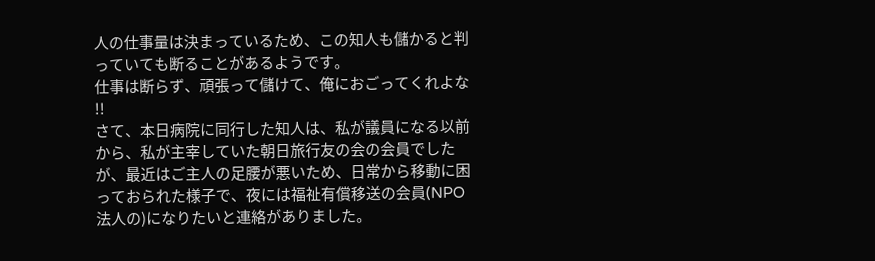人の仕事量は決まっているため、この知人も儲かると判っていても断ることがあるようです。
仕事は断らず、頑張って儲けて、俺におごってくれよな !!
さて、本日病院に同行した知人は、私が議員になる以前から、私が主宰していた朝日旅行友の会の会員でしたが、最近はご主人の足腰が悪いため、日常から移動に困っておられた様子で、夜には福祉有償移送の会員(NPO法人の)になりたいと連絡がありました。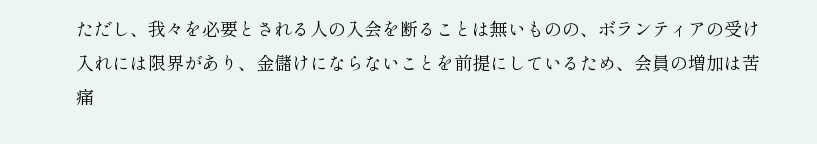ただし、我々を必要とされる人の入会を断ることは無いものの、ボランティアの受け入れには限界があり、金儲けにならないことを前提にしているため、会員の増加は苦痛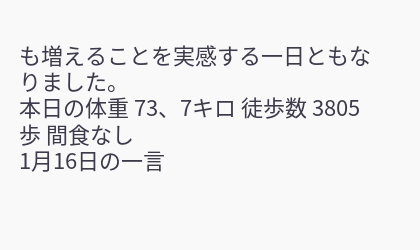も増えることを実感する一日ともなりました。
本日の体重 73、7キロ 徒歩数 3805歩 間食なし
1月16日の一言